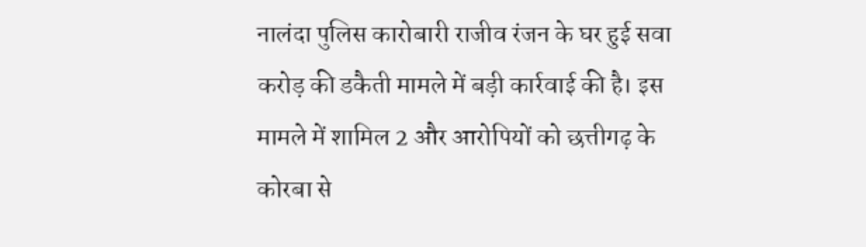नालंदा पुलिस कारोबारी राजीव रंजन के घर हुई सवा करोड़ की डकैती मामले में बड़ी कार्रवाई की है। इस मामले में शामिल 2 और आरोपियों को छत्तीगढ़ के कोरबा से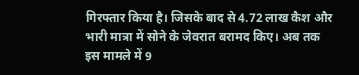गिरफ्तार किया है। जिसके बाद से 4.72 लाख कैश और भारी मात्रा में सोने के जेवरात बरामद किए। अब तक इस मामले में 9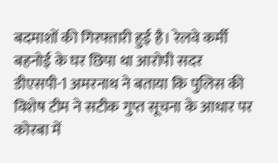बदमाशों की गिरफ्तारी हुई है। रेलवे कर्मी बहनोई के घर छिपा था आरोपी सदर डीएसपी-1 अमरनाथ ने बताया कि पुलिस की विशेष टीम ने सटीक गुप्त सूचना के आधार पर कोरबा में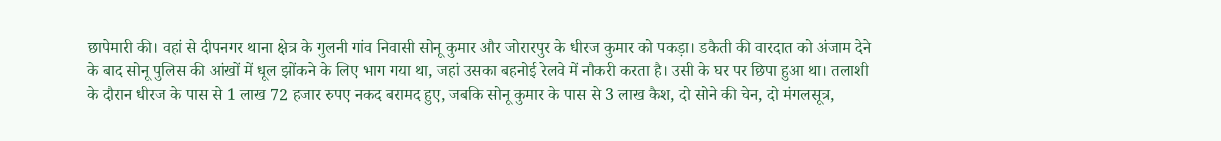छापेमारी की। वहां से दीपनगर थाना क्षेत्र के गुलनी गांव निवासी सोनू कुमार और जोरारपुर के धीरज कुमार को पकड़ा। डकैती की वारदात को अंजाम देने के बाद सोनू पुलिस की आंखों में धूल झोंकने के लिए भाग गया था, जहां उसका बहनोई रेलवे में नौकरी करता है। उसी के घर पर छिपा हुआ था। तलाशी के दौरान धीरज के पास से 1 लाख 72 हजार रुपए नकद बरामद हुए, जबकि सोनू कुमार के पास से 3 लाख कैश, दो सोने की चेन, दो मंगलसूत्र,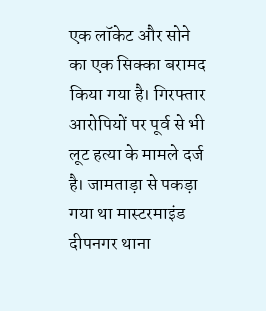एक लॉकेट और सोने का एक सिक्का बरामद किया गया है। गिरफ्तार आरोपियों पर पूर्व से भी लूट हत्या के मामले दर्ज है। जामताड़ा से पकड़ा गया था मास्टरमाइंड दीपनगर थाना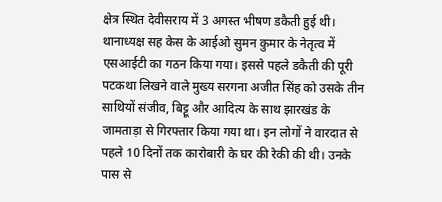क्षेत्र स्थित देवीसराय में 3 अगस्त भीषण डकैती हुई थी। थानाध्यक्ष सह केस के आईओ सुमन कुमार के नेतृत्व में एसआईटी का गठन किया गया। इससे पहले डकैती की पूरी पटकथा लिखने वाले मुख्य सरगना अजीत सिंह को उसके तीन साथियों संजीव, बिट्टू और आदित्य के साथ झारखंड के जामताड़ा से गिरफ्तार किया गया था। इन लोगों ने वारदात से पहले 10 दिनों तक कारोबारी के घर की रेकी की थी। उनके पास से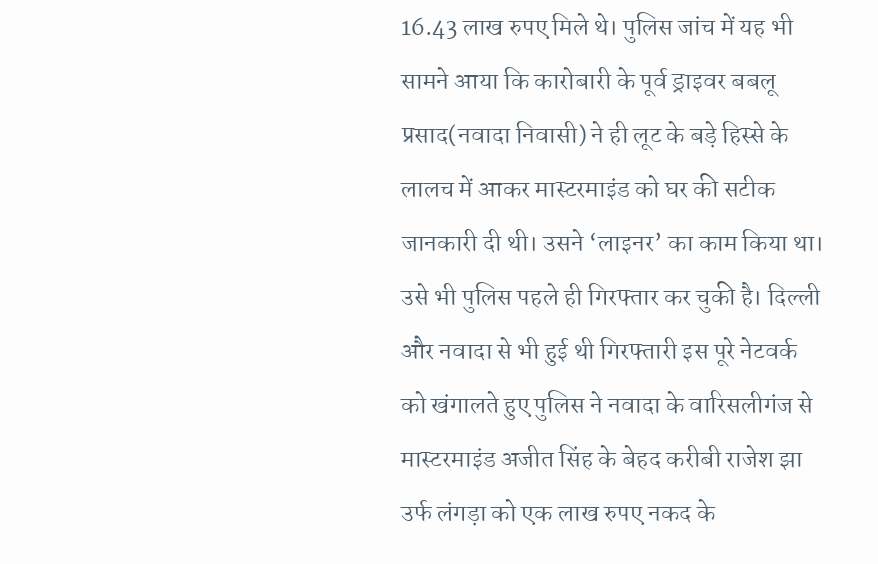16.43 लाख रुपए मिले थे। पुलिस जांच में यह भी सामने आया कि कारोबारी के पूर्व ड्राइवर बबलू प्रसाद(नवादा निवासी) ने ही लूट के बड़े हिस्से के लालच में आकर मास्टरमाइंड को घर की सटीक जानकारी दी थी। उसने ‘लाइनर’ का काम किया था। उसे भी पुलिस पहले ही गिरफ्तार कर चुकी है। दिल्ली और नवादा से भी हुई थी गिरफ्तारी इस पूरे नेटवर्क को खंगालते हुए पुलिस ने नवादा के वारिसलीगंज से मास्टरमाइंड अजीत सिंह के बेहद करीबी राजेश झा उर्फ लंगड़ा को एक लाख रुपए नकद के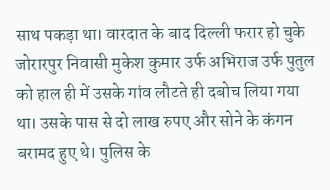साथ पकड़ा था। वारदात के बाद दिल्ली फरार हो चुके जोरारपुर निवासी मुकेश कुमार उर्फ अभिराज उर्फ पुतुल को हाल ही में उसके गांव लौटते ही दबोच लिया गया था। उसके पास से दो लाख रुपए और सोने के कंगन बरामद हुए थे। पुलिस के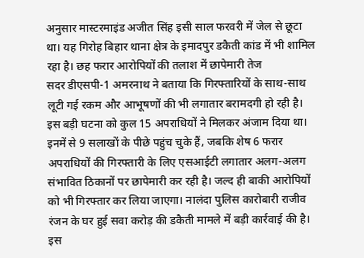अनुसार मास्टरमाइंड अजीत सिंह इसी साल फरवरी में जेल से छूटा था। यह गिरोह बिहार थाना क्षेत्र के इमादपुर डकैती कांड में भी शामिल रहा है। छह फरार आरोपियों की तलाश में छापेमारी तेज
सदर डीएसपी-1 अमरनाथ ने बताया कि गिरफ्तारियों के साथ-साथ लूटी गई रकम और आभूषणों की भी लगातार बरामदगी हो रही है। इस बड़ी घटना को कुल 15 अपराधियों ने मिलकर अंजाम दिया था। इनमें से 9 सलाखों के पीछे पहुंच चुके हैं, जबकि शेष 6 फरार अपराधियों की गिरफ्तारी के लिए एसआईटी लगातार अलग-अलग संभावित ठिकानों पर छापेमारी कर रही है। जल्द ही बाकी आरोपियों को भी गिरफ्तार कर लिया जाएगा। नालंदा पुलिस कारोबारी राजीव रंजन के घर हुई सवा करोड़ की डकैती मामले में बड़ी कार्रवाई की है। इस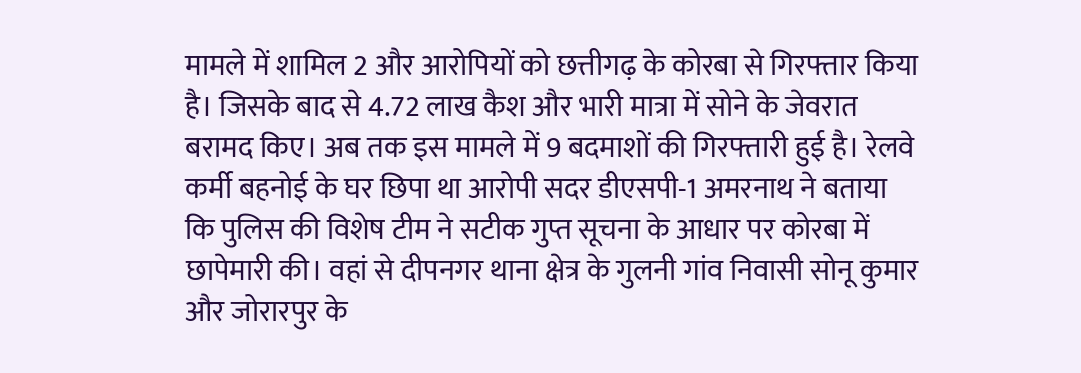मामले में शामिल 2 और आरोपियों को छत्तीगढ़ के कोरबा से गिरफ्तार किया है। जिसके बाद से 4.72 लाख कैश और भारी मात्रा में सोने के जेवरात बरामद किए। अब तक इस मामले में 9 बदमाशों की गिरफ्तारी हुई है। रेलवे कर्मी बहनोई के घर छिपा था आरोपी सदर डीएसपी-1 अमरनाथ ने बताया कि पुलिस की विशेष टीम ने सटीक गुप्त सूचना के आधार पर कोरबा में छापेमारी की। वहां से दीपनगर थाना क्षेत्र के गुलनी गांव निवासी सोनू कुमार और जोरारपुर के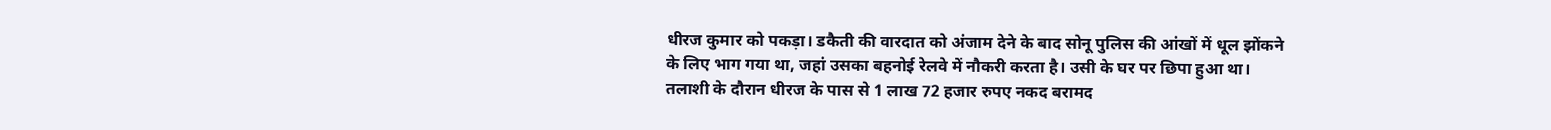धीरज कुमार को पकड़ा। डकैती की वारदात को अंजाम देने के बाद सोनू पुलिस की आंखों में धूल झोंकने के लिए भाग गया था, जहां उसका बहनोई रेलवे में नौकरी करता है। उसी के घर पर छिपा हुआ था। तलाशी के दौरान धीरज के पास से 1 लाख 72 हजार रुपए नकद बरामद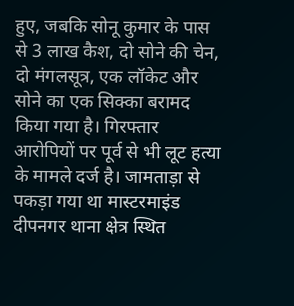हुए, जबकि सोनू कुमार के पास से 3 लाख कैश, दो सोने की चेन, दो मंगलसूत्र, एक लॉकेट और सोने का एक सिक्का बरामद किया गया है। गिरफ्तार आरोपियों पर पूर्व से भी लूट हत्या के मामले दर्ज है। जामताड़ा से पकड़ा गया था मास्टरमाइंड दीपनगर थाना क्षेत्र स्थित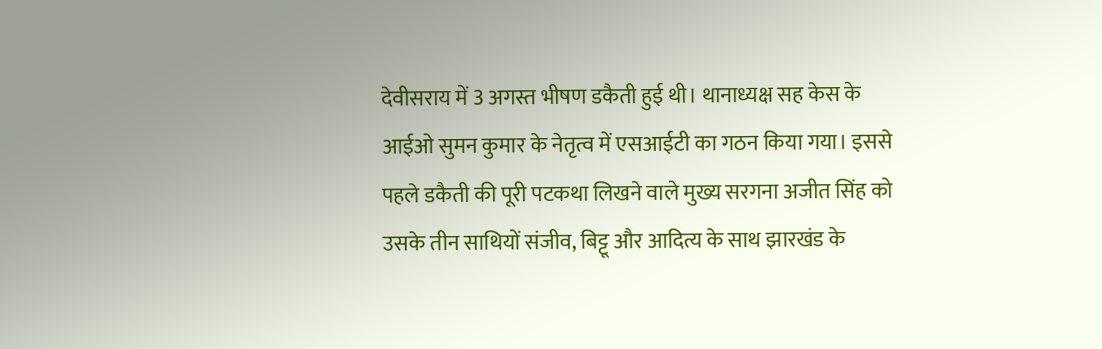देवीसराय में 3 अगस्त भीषण डकैती हुई थी। थानाध्यक्ष सह केस के आईओ सुमन कुमार के नेतृत्व में एसआईटी का गठन किया गया। इससे पहले डकैती की पूरी पटकथा लिखने वाले मुख्य सरगना अजीत सिंह को उसके तीन साथियों संजीव, बिट्टू और आदित्य के साथ झारखंड के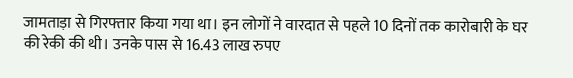जामताड़ा से गिरफ्तार किया गया था। इन लोगों ने वारदात से पहले 10 दिनों तक कारोबारी के घर की रेकी की थी। उनके पास से 16.43 लाख रुपए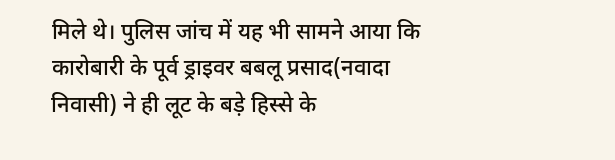मिले थे। पुलिस जांच में यह भी सामने आया कि कारोबारी के पूर्व ड्राइवर बबलू प्रसाद(नवादा निवासी) ने ही लूट के बड़े हिस्से के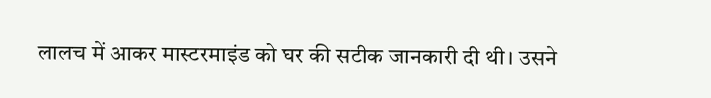लालच में आकर मास्टरमाइंड को घर की सटीक जानकारी दी थी। उसने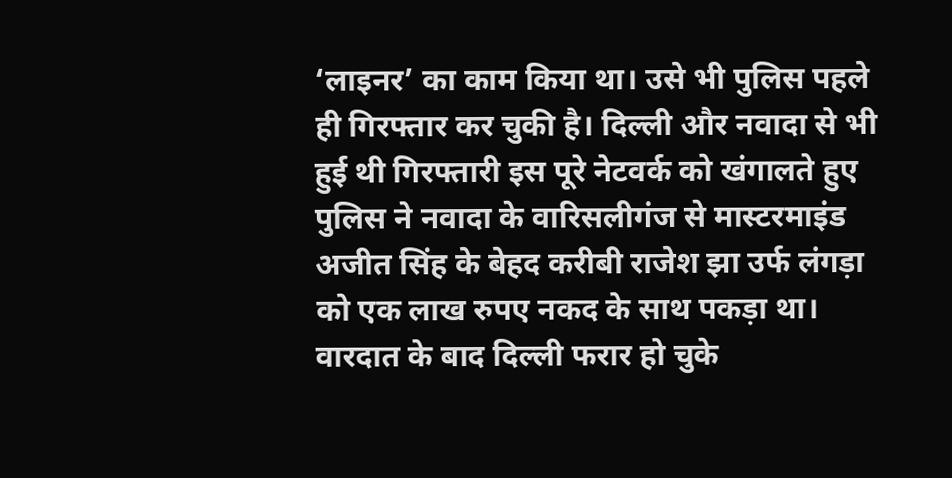‘लाइनर’ का काम किया था। उसे भी पुलिस पहले ही गिरफ्तार कर चुकी है। दिल्ली और नवादा से भी हुई थी गिरफ्तारी इस पूरे नेटवर्क को खंगालते हुए पुलिस ने नवादा के वारिसलीगंज से मास्टरमाइंड अजीत सिंह के बेहद करीबी राजेश झा उर्फ लंगड़ा को एक लाख रुपए नकद के साथ पकड़ा था। वारदात के बाद दिल्ली फरार हो चुके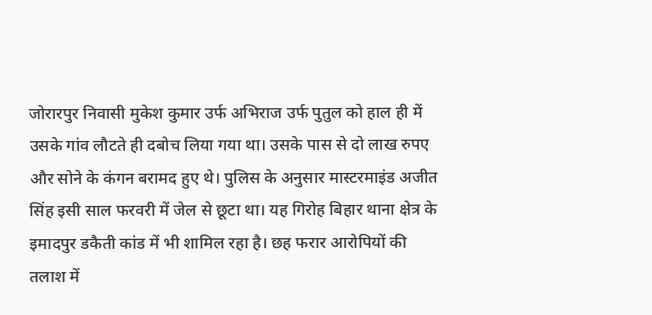जोरारपुर निवासी मुकेश कुमार उर्फ अभिराज उर्फ पुतुल को हाल ही में उसके गांव लौटते ही दबोच लिया गया था। उसके पास से दो लाख रुपए और सोने के कंगन बरामद हुए थे। पुलिस के अनुसार मास्टरमाइंड अजीत सिंह इसी साल फरवरी में जेल से छूटा था। यह गिरोह बिहार थाना क्षेत्र के इमादपुर डकैती कांड में भी शामिल रहा है। छह फरार आरोपियों की तलाश में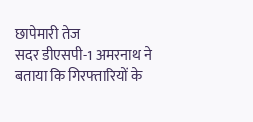छापेमारी तेज
सदर डीएसपी-1 अमरनाथ ने बताया कि गिरफ्तारियों के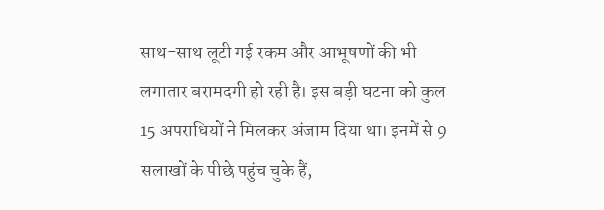साथ-साथ लूटी गई रकम और आभूषणों की भी लगातार बरामदगी हो रही है। इस बड़ी घटना को कुल 15 अपराधियों ने मिलकर अंजाम दिया था। इनमें से 9 सलाखों के पीछे पहुंच चुके हैं,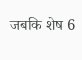जबकि शेष 6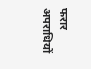फरार अपराधियों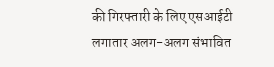की गिरफ्तारी के लिए एसआईटी लगातार अलग-अलग संभावित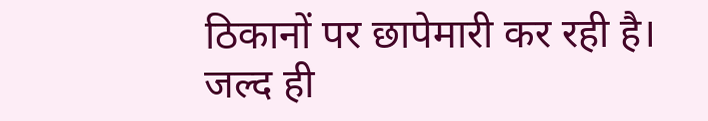ठिकानों पर छापेमारी कर रही है। जल्द ही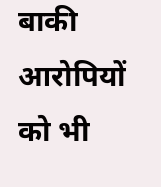बाकी आरोपियों को भी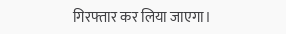गिरफ्तार कर लिया जाएगा।